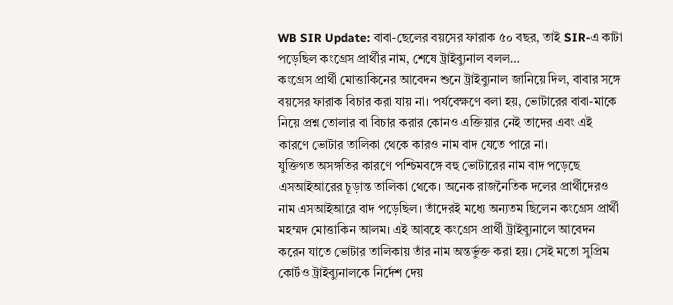WB SIR Update: বাবা-ছেলের বয়সের ফারাক ৫০ বছর, তাই SIR-এ কাটা পড়েছিল কংগ্রেস প্রার্থীর নাম, শেষে ট্রাইব্যুনাল বলল…
কংগ্রেস প্রার্থী মোত্তাকিনের আবেদন শুনে ট্রাইব্যুনাল জানিয়ে দিল, বাবার সঙ্গে বয়সের ফারাক বিচার করা যায় না। পর্যবেক্ষণে বলা হয়, ভোটারের বাবা-মাকে নিয়ে প্রশ্ন তোলার বা বিচার করার কোনও এক্তিয়ার নেই তাদের এবং এই কারণে ভোটার তালিকা থেকে কারও নাম বাদ যেতে পারে না।
যুক্তিগত অসঙ্গতির কারণে পশ্চিমবঙ্গে বহু ভোটারের নাম বাদ পড়েছে এসআইআরের চূড়ান্ত তালিকা থেকে। অনেক রাজনৈতিক দলের প্রার্থীদেরও নাম এসআইআরে বাদ পড়েছিল। তাঁদেরই মধ্যে অন্যতম ছিলেন কংগ্রেস প্রার্থী মহম্মদ মোত্তাকিন আলম। এই আবহে কংগ্রেস প্রার্থী ট্রাইব্যুনালে আবেদন করেন যাতে ভোটার তালিকায় তাঁর নাম অন্তর্ভুক্ত করা হয়। সেই মতো সুপ্রিম কোর্টও ট্রাইব্যুনালকে নির্দেশ দেয়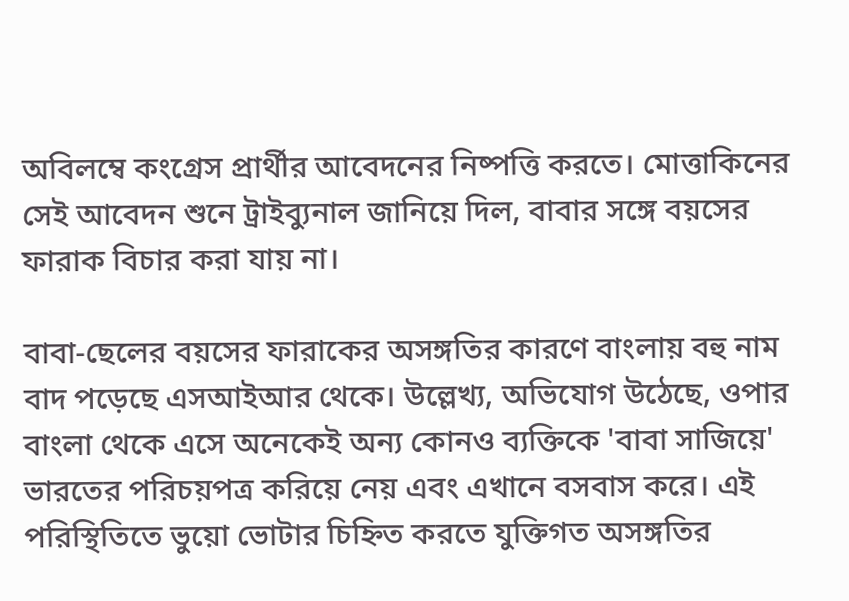অবিলম্বে কংগ্রেস প্রার্থীর আবেদনের নিষ্পত্তি করতে। মোত্তাকিনের সেই আবেদন শুনে ট্রাইব্যুনাল জানিয়ে দিল, বাবার সঙ্গে বয়সের ফারাক বিচার করা যায় না।

বাবা-ছেলের বয়সের ফারাকের অসঙ্গতির কারণে বাংলায় বহু নাম বাদ পড়েছে এসআইআর থেকে। উল্লেখ্য, অভিযোগ উঠেছে, ওপার বাংলা থেকে এসে অনেকেই অন্য কোনও ব্যক্তিকে 'বাবা সাজিয়ে' ভারতের পরিচয়পত্র করিয়ে নেয় এবং এখানে বসবাস করে। এই পরিস্থিতিতে ভুয়ো ভোটার চিহ্নিত করতে যুক্তিগত অসঙ্গতির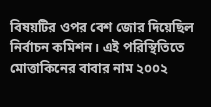বিষয়টির ওপর বেশ জোর দিয়েছিল নির্বাচন কমিশন। এই পরিস্থিতিতে মোত্তাকিনের বাবার নাম ২০০২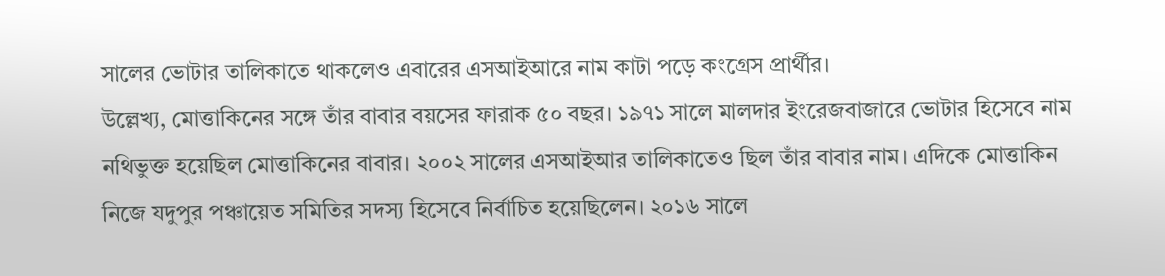সালের ভোটার তালিকাতে থাকলেও এবারের এসআইআরে নাম কাটা পড়ে কংগ্রেস প্রার্থীর।
উল্লেখ্য, মোত্তাকিনের সঙ্গে তাঁর বাবার বয়সের ফারাক ৫০ বছর। ১৯৭১ সালে মালদার ইংরেজবাজারে ভোটার হিসেবে নাম নথিভুক্ত হয়েছিল মোত্তাকিনের বাবার। ২০০২ সালের এসআইআর তালিকাতেও ছিল তাঁর বাবার নাম। এদিকে মোত্তাকিন নিজে যদুপুর পঞ্চায়েত সমিতির সদস্য হিসেবে নির্বাচিত হয়েছিলেন। ২০১৬ সালে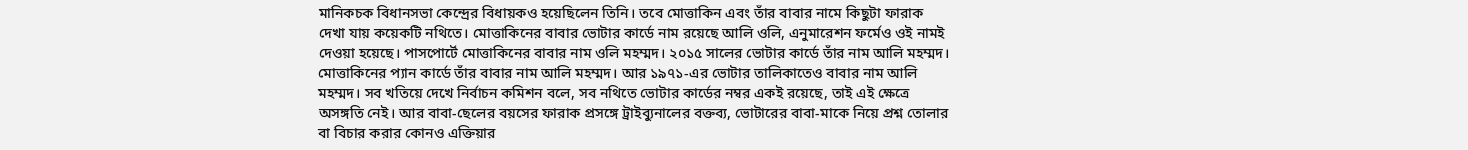মানিকচক বিধানসভা কেন্দ্রের বিধায়কও হয়েছিলেন তিনি। তবে মোত্তাকিন এবং তাঁর বাবার নামে কিছুটা ফারাক দেখা যায় কয়েকটি নথিতে। মোত্তাকিনের বাবার ভোটার কার্ডে নাম রয়েছে আলি ওলি, এনুমারেশন ফর্মেও ওই নামই দেওয়া হয়েছে। পাসপোর্টে মোত্তাকিনের বাবার নাম ওলি মহম্মদ। ২০১৫ সালের ভোটার কার্ডে তাঁর নাম আলি মহম্মদ। মোত্তাকিনের প্যান কার্ডে তাঁর বাবার নাম আলি মহম্মদ। আর ১৯৭১-এর ভোটার তালিকাতেও বাবার নাম আলি মহম্মদ। সব খতিয়ে দেখে নির্বাচন কমিশন বলে, সব নথিতে ভোটার কার্ডের নম্বর একই রয়েছে, তাই এই ক্ষেত্রে অসঙ্গতি নেই। আর বাবা-ছেলের বয়সের ফারাক প্রসঙ্গে ট্রাইব্যুনালের বক্তব্য, ভোটারের বাবা-মাকে নিয়ে প্রশ্ন তোলার বা বিচার করার কোনও এক্তিয়ার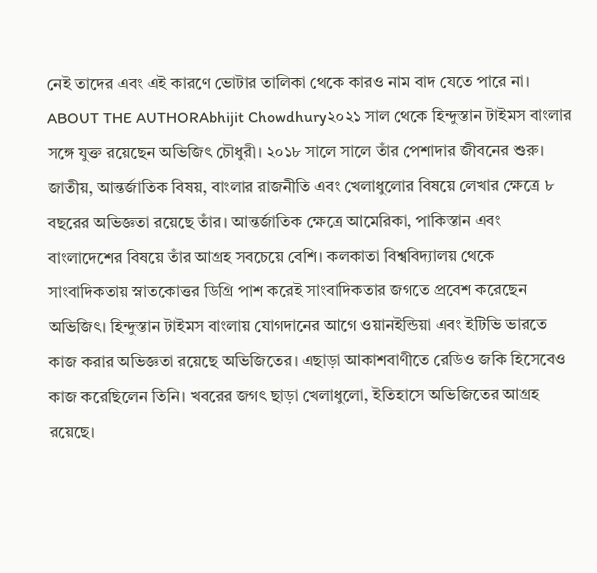নেই তাদের এবং এই কারণে ভোটার তালিকা থেকে কারও নাম বাদ যেতে পারে না।
ABOUT THE AUTHORAbhijit Chowdhury২০২১ সাল থেকে হিন্দুস্তান টাইমস বাংলার সঙ্গে যুক্ত রয়েছেন অভিজিৎ চৌধুরী। ২০১৮ সালে সালে তাঁর পেশাদার জীবনের শুরু। জাতীয়, আন্তর্জাতিক বিষয়, বাংলার রাজনীতি এবং খেলাধুলোর বিষয়ে লেখার ক্ষেত্রে ৮ বছরের অভিজ্ঞতা রয়েছে তাঁর। আন্তর্জাতিক ক্ষেত্রে আমেরিকা, পাকিস্তান এবং বাংলাদেশের বিষয়ে তাঁর আগ্রহ সবচেয়ে বেশি। কলকাতা বিশ্ববিদ্যালয় থেকে সাংবাদিকতায় স্নাতকোত্তর ডিগ্রি পাশ করেই সাংবাদিকতার জগতে প্রবেশ করেছেন অভিজিৎ। হিন্দুস্তান টাইমস বাংলায় যোগদানের আগে ওয়ানইন্ডিয়া এবং ইটিভি ভারতে কাজ করার অভিজ্ঞতা রয়েছে অভিজিতের। এছাড়া আকাশবাণীতে রেডিও জকি হিসেবেও কাজ করেছিলেন তিনি। খবরের জগৎ ছাড়া খেলাধুলো, ইতিহাসে অভিজিতের আগ্রহ রয়েছে।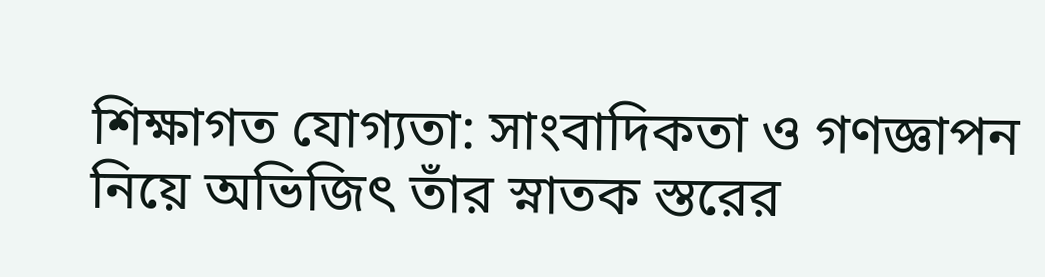শিক্ষাগত যোগ্যতা: সাংবাদিকতা ও গণজ্ঞাপন নিয়ে অভিজিৎ তাঁর স্নাতক স্তরের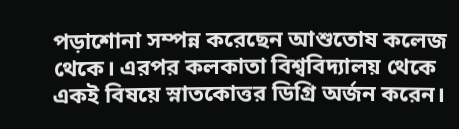পড়াশোনা সম্পন্ন করেছেন আশুতোষ কলেজ থেকে। এরপর কলকাতা বিশ্ববিদ্যালয় থেকে একই বিষয়ে স্নাতকোত্তর ডিগ্রি অর্জন করেন।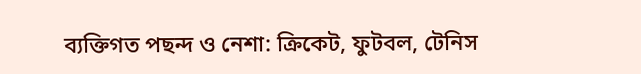ব্যক্তিগত পছন্দ ও নেশা: ক্রিকেট, ফুটবল, টেনিস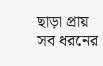ছাড়া প্রায় সব ধরনের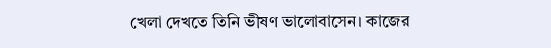খেলা দেখতে তিনি ভীষণ ভালোবাসেন। কাজের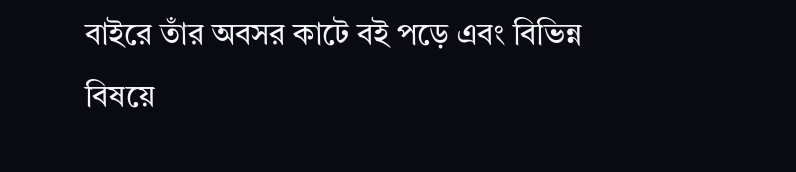বাইরে তাঁর অবসর কাটে বই পড়ে এবং বিভিন্ন বিষয়ে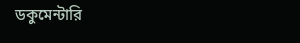ডকুমেন্টারি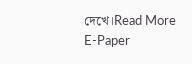দেখে।Read More
E-Paper